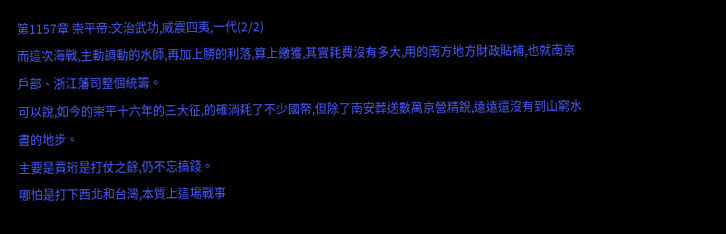第1157章 崇平帝:文治武功,威震四夷,一代(2/2)
而這次海戰,主動調動的水師,再加上勝的利落,算上繳獲,其實耗費沒有多大,用的南方地方財政貼補,也就南京戶部、浙江藩司整個統籌。
可以說,如今的崇平十六年的三大征,的確消耗了不少國帑,但除了南安葬送數萬京營精銳,遠遠還沒有到山窮水盡的地步。
主要是賈珩是打仗之餘,仍不忘搞錢。
哪怕是打下西北和台灣,本質上這場戰事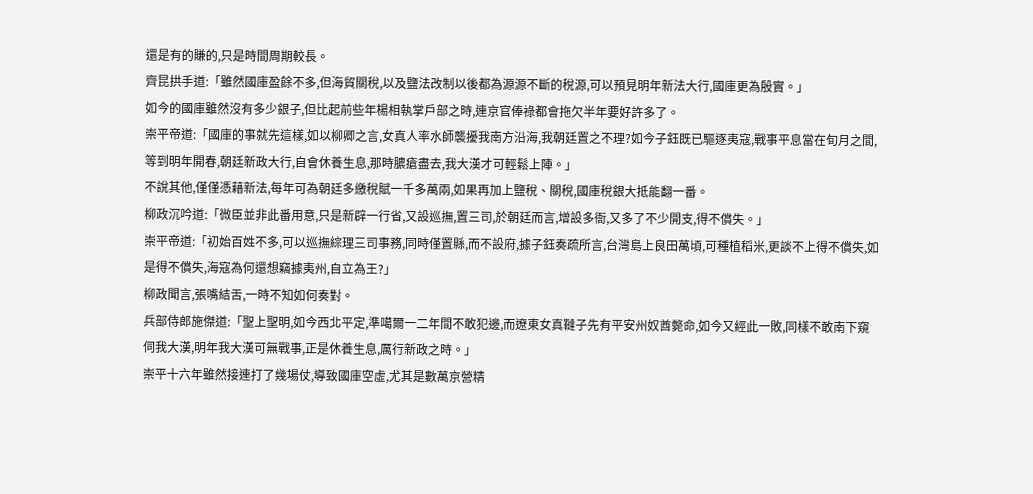還是有的賺的,只是時間周期較長。
齊昆拱手道:「雖然國庫盈餘不多,但海貿關稅,以及鹽法改制以後都為源源不斷的稅源,可以預見明年新法大行,國庫更為殷實。」
如今的國庫雖然沒有多少銀子,但比起前些年楊相執掌戶部之時,連京官俸祿都會拖欠半年要好許多了。
崇平帝道:「國庫的事就先這樣,如以柳卿之言,女真人率水師襲擾我南方沿海,我朝廷置之不理?如今子鈺既已驅逐夷寇,戰事平息當在旬月之間,等到明年開春,朝廷新政大行,自會休養生息,那時膿瘡盡去,我大漢才可輕鬆上陣。」
不說其他,僅僅憑藉新法,每年可為朝廷多繳稅賦一千多萬兩,如果再加上鹽稅、關稅,國庫稅銀大抵能翻一番。
柳政沉吟道:「微臣並非此番用意,只是新辟一行省,又設巡撫,置三司,於朝廷而言,增設多衙,又多了不少開支,得不償失。」
崇平帝道:「初始百姓不多,可以巡撫綜理三司事務,同時僅置縣,而不設府,據子鈺奏疏所言,台灣島上良田萬頃,可種植稻米,更談不上得不償失,如是得不償失,海寇為何還想竊據夷州,自立為王?」
柳政聞言,張嘴結舌,一時不知如何奏對。
兵部侍郎施傑道:「聖上聖明,如今西北平定,準噶爾一二年間不敢犯邊,而遼東女真韃子先有平安州奴酋斃命,如今又經此一敗,同樣不敢南下窺伺我大漢,明年我大漢可無戰事,正是休養生息,厲行新政之時。」
崇平十六年雖然接連打了幾場仗,導致國庫空虛,尤其是數萬京營精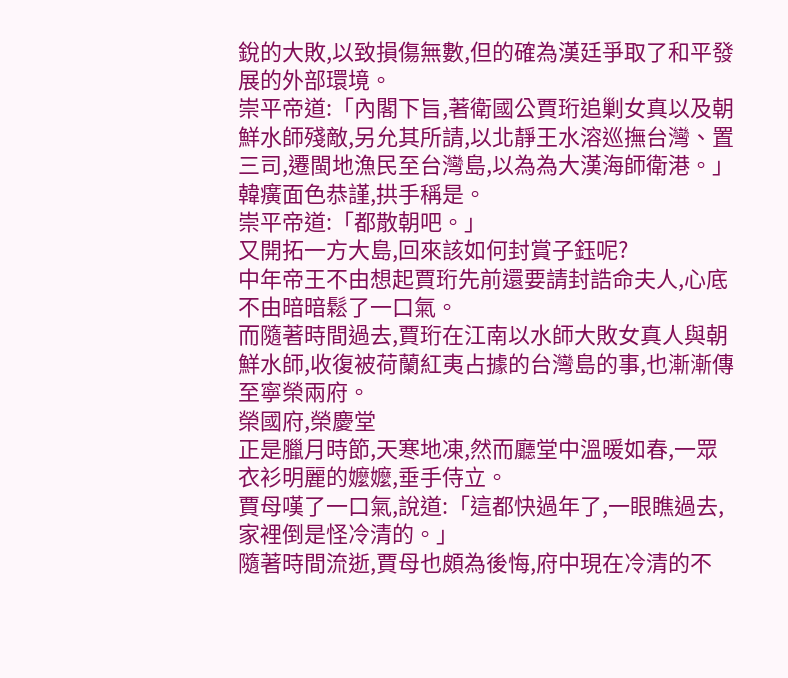銳的大敗,以致損傷無數,但的確為漢廷爭取了和平發展的外部環境。
崇平帝道:「內閣下旨,著衛國公賈珩追剿女真以及朝鮮水師殘敵,另允其所請,以北靜王水溶巡撫台灣、置三司,遷閩地漁民至台灣島,以為為大漢海師衛港。」
韓癀面色恭謹,拱手稱是。
崇平帝道:「都散朝吧。」
又開拓一方大島,回來該如何封賞子鈺呢?
中年帝王不由想起賈珩先前還要請封誥命夫人,心底不由暗暗鬆了一口氣。
而隨著時間過去,賈珩在江南以水師大敗女真人與朝鮮水師,收復被荷蘭紅夷占據的台灣島的事,也漸漸傳至寧榮兩府。
榮國府,榮慶堂
正是臘月時節,天寒地凍,然而廳堂中溫暖如春,一眾衣衫明麗的嬤嬤,垂手侍立。
賈母嘆了一口氣,說道:「這都快過年了,一眼瞧過去,家裡倒是怪冷清的。」
隨著時間流逝,賈母也頗為後悔,府中現在冷清的不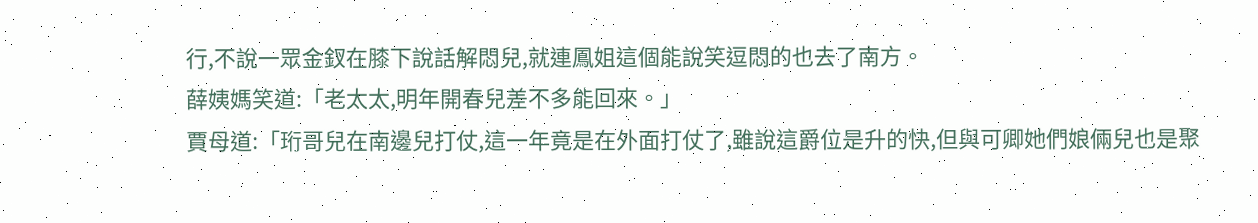行,不說一眾金釵在膝下說話解悶兒,就連鳳姐這個能說笑逗悶的也去了南方。
薛姨媽笑道:「老太太,明年開春兒差不多能回來。」
賈母道:「珩哥兒在南邊兒打仗,這一年竟是在外面打仗了,雖說這爵位是升的快,但與可卿她們娘倆兒也是聚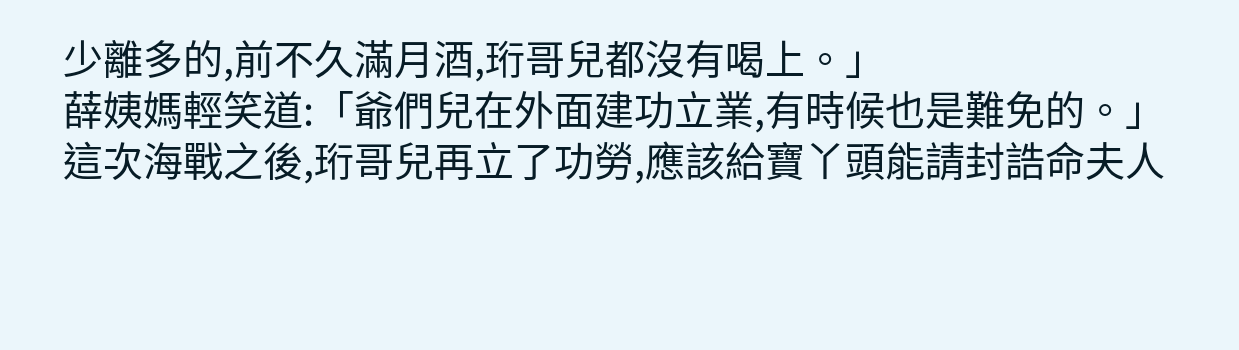少離多的,前不久滿月酒,珩哥兒都沒有喝上。」
薛姨媽輕笑道:「爺們兒在外面建功立業,有時候也是難免的。」
這次海戰之後,珩哥兒再立了功勞,應該給寶丫頭能請封誥命夫人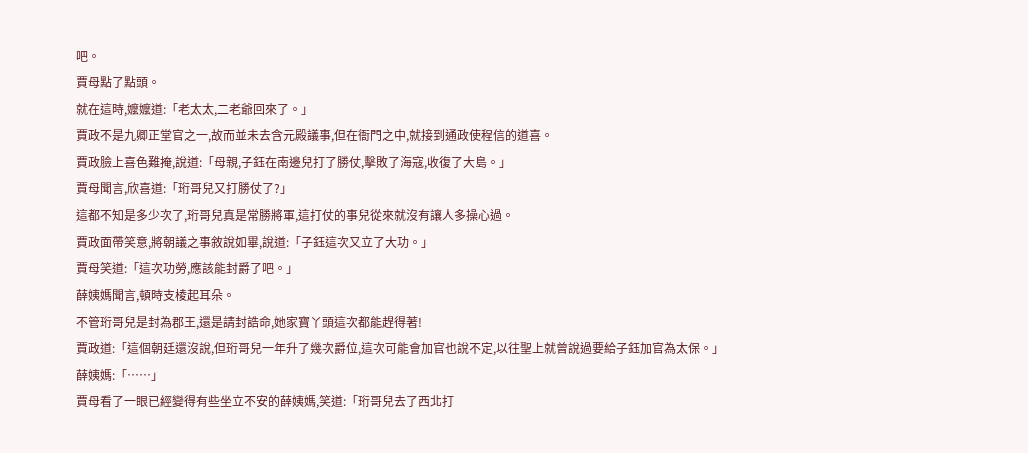吧。
賈母點了點頭。
就在這時,嬤嬤道:「老太太,二老爺回來了。」
賈政不是九卿正堂官之一,故而並未去含元殿議事,但在衙門之中,就接到通政使程信的道喜。
賈政臉上喜色難掩,說道:「母親,子鈺在南邊兒打了勝仗,擊敗了海寇,收復了大島。」
賈母聞言,欣喜道:「珩哥兒又打勝仗了?」
這都不知是多少次了,珩哥兒真是常勝將軍,這打仗的事兒從來就沒有讓人多操心過。
賈政面帶笑意,將朝議之事敘說如畢,說道:「子鈺這次又立了大功。」
賈母笑道:「這次功勞,應該能封爵了吧。」
薛姨媽聞言,頓時支棱起耳朵。
不管珩哥兒是封為郡王,還是請封誥命,她家寶丫頭這次都能趕得著!
賈政道:「這個朝廷還沒說,但珩哥兒一年升了幾次爵位,這次可能會加官也說不定,以往聖上就曾說過要給子鈺加官為太保。」
薛姨媽:「……」
賈母看了一眼已經變得有些坐立不安的薛姨媽,笑道:「珩哥兒去了西北打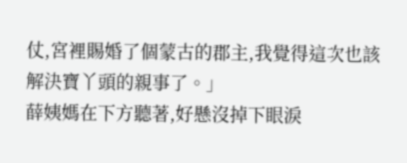仗,宮裡賜婚了個蒙古的郡主,我覺得這次也該解決寶丫頭的親事了。」
薛姨媽在下方聽著,好懸沒掉下眼淚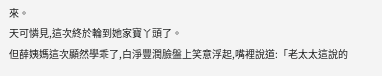來。
天可憐見,這次終於輪到她家寶丫頭了。
但薛姨媽這次顯然學乖了,白淨豐潤臉盤上笑意浮起,嘴裡說道:「老太太這說的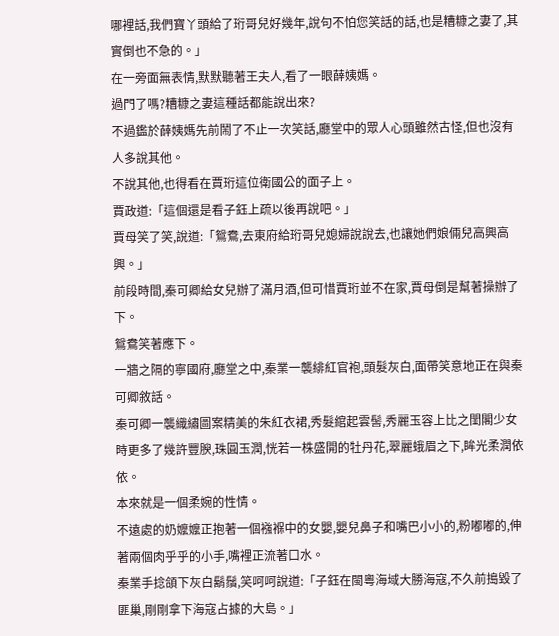哪裡話,我們寶丫頭給了珩哥兒好幾年,說句不怕您笑話的話,也是糟糠之妻了,其實倒也不急的。」
在一旁面無表情,默默聽著王夫人,看了一眼薛姨媽。
過門了嗎?糟糠之妻這種話都能說出來?
不過鑑於薛姨媽先前鬧了不止一次笑話,廳堂中的眾人心頭雖然古怪,但也沒有人多說其他。
不說其他,也得看在賈珩這位衛國公的面子上。
賈政道:「這個還是看子鈺上疏以後再說吧。」
賈母笑了笑,說道:「鴛鴦,去東府給珩哥兒媳婦說說去,也讓她們娘倆兒高興高興。」
前段時間,秦可卿給女兒辦了滿月酒,但可惜賈珩並不在家,賈母倒是幫著操辦了下。
鴛鴦笑著應下。
一牆之隔的寧國府,廳堂之中,秦業一襲緋紅官袍,頭髮灰白,面帶笑意地正在與秦可卿敘話。
秦可卿一襲織繡圖案精美的朱紅衣裙,秀髮綰起雲髻,秀麗玉容上比之閨閣少女時更多了幾許豐腴,珠圓玉潤,恍若一株盛開的牡丹花,翠麗蛾眉之下,眸光柔潤依依。
本來就是一個柔婉的性情。
不遠處的奶嬤嬤正抱著一個襁褓中的女嬰,嬰兒鼻子和嘴巴小小的,粉嘟嘟的,伸著兩個肉乎乎的小手,嘴裡正流著口水。
秦業手捻頜下灰白鬍鬚,笑呵呵說道:「子鈺在閩粵海域大勝海寇,不久前搗毀了匪巢,剛剛拿下海寇占據的大島。」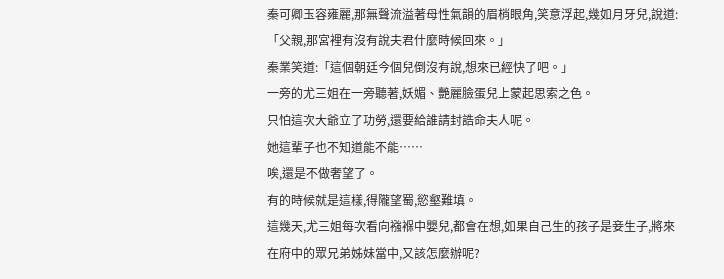秦可卿玉容雍麗,那無聲流溢著母性氣韻的眉梢眼角,笑意浮起,幾如月牙兒,說道:「父親,那宮裡有沒有說夫君什麼時候回來。」
秦業笑道:「這個朝廷今個兒倒沒有說,想來已經快了吧。」
一旁的尤三姐在一旁聽著,妖媚、艷麗臉蛋兒上蒙起思索之色。
只怕這次大爺立了功勞,還要給誰請封誥命夫人呢。
她這輩子也不知道能不能……
唉,還是不做奢望了。
有的時候就是這樣,得隴望蜀,慾壑難填。
這幾天,尤三姐每次看向襁褓中嬰兒,都會在想,如果自己生的孩子是妾生子,將來在府中的眾兄弟姊妹當中,又該怎麼辦呢?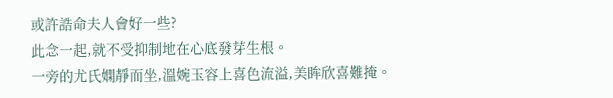或許誥命夫人會好一些?
此念一起,就不受抑制地在心底發芽生根。
一旁的尤氏嫻靜而坐,溫婉玉容上喜色流溢,美眸欣喜難掩。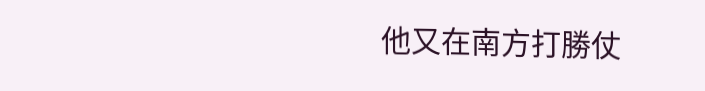他又在南方打勝仗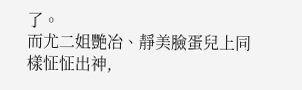了。
而尤二姐艷冶、靜美臉蛋兒上同樣怔怔出神,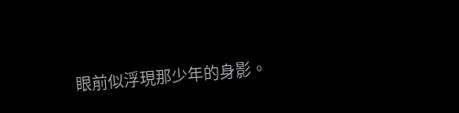眼前似浮現那少年的身影。